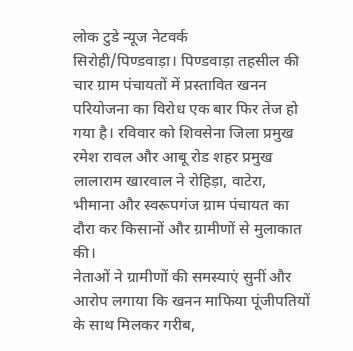लोक टुडे न्यूज नेटवर्क
सिरोही/पिण्डवाड़ा। पिण्डवाड़ा तहसील की चार ग्राम पंचायतों में प्रस्तावित खनन परियोजना का विरोध एक बार फिर तेज हो गया है। रविवार को शिवसेना जिला प्रमुख रमेश रावल और आबू रोड शहर प्रमुख लालाराम खारवाल ने रोहिड़ा, वाटेरा, भीमाना और स्वरूपगंज ग्राम पंचायत का दौरा कर किसानों और ग्रामीणों से मुलाकात की।
नेताओं ने ग्रामीणों की समस्याएं सुनीं और आरोप लगाया कि खनन माफिया पूंजीपतियों के साथ मिलकर गरीब,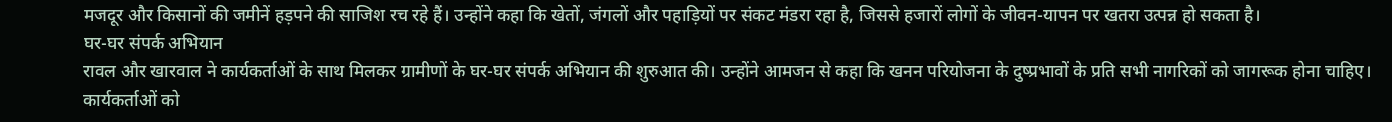मजदूर और किसानों की जमीनें हड़पने की साजिश रच रहे हैं। उन्होंने कहा कि खेतों, जंगलों और पहाड़ियों पर संकट मंडरा रहा है, जिससे हजारों लोगों के जीवन-यापन पर खतरा उत्पन्न हो सकता है।
घर-घर संपर्क अभियान
रावल और खारवाल ने कार्यकर्ताओं के साथ मिलकर ग्रामीणों के घर-घर संपर्क अभियान की शुरुआत की। उन्होंने आमजन से कहा कि खनन परियोजना के दुष्प्रभावों के प्रति सभी नागरिकों को जागरूक होना चाहिए। कार्यकर्ताओं को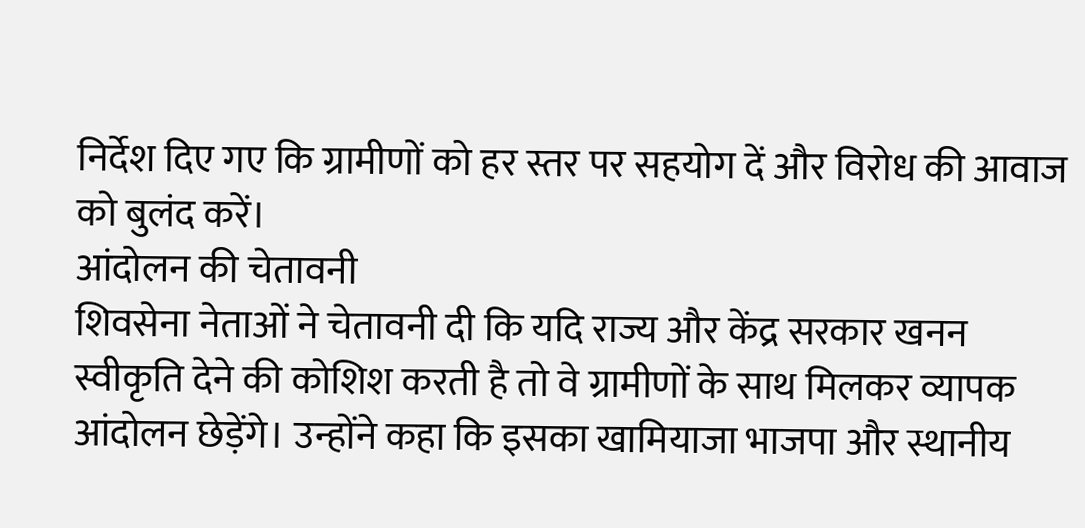निर्देश दिए गए कि ग्रामीणों को हर स्तर पर सहयोग दें और विरोध की आवाज को बुलंद करें।
आंदोलन की चेतावनी
शिवसेना नेताओं ने चेतावनी दी कि यदि राज्य और केंद्र सरकार खनन स्वीकृति देने की कोशिश करती है तो वे ग्रामीणों के साथ मिलकर व्यापक आंदोलन छेड़ेंगे। उन्होंने कहा कि इसका खामियाजा भाजपा और स्थानीय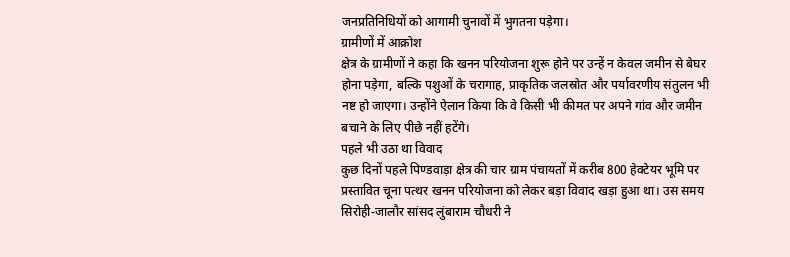जनप्रतिनिधियों को आगामी चुनावों में भुगतना पड़ेगा।
ग्रामीणों में आक्रोश
क्षेत्र के ग्रामीणों ने कहा कि खनन परियोजना शुरू होने पर उन्हें न केवल जमीन से बेघर होना पड़ेगा, बल्कि पशुओं के चरागाह, प्राकृतिक जलस्रोत और पर्यावरणीय संतुलन भी नष्ट हो जाएगा। उन्होंने ऐलान किया कि वे किसी भी कीमत पर अपने गांव और जमीन बचाने के लिए पीछे नहीं हटेंगे।
पहले भी उठा था विवाद
कुछ दिनों पहले पिण्डवाड़ा क्षेत्र की चार ग्राम पंचायतों में करीब 800 हेक्टेयर भूमि पर प्रस्तावित चूना पत्थर खनन परियोजना को लेकर बड़ा विवाद खड़ा हुआ था। उस समय सिरोही-जालौर सांसद लुंबाराम चौधरी ने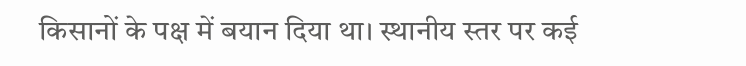किसानों के पक्ष में बयान दिया था। स्थानीय स्तर पर कई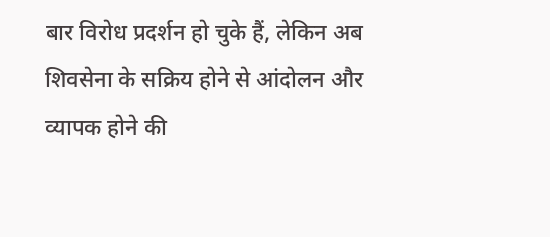बार विरोध प्रदर्शन हो चुके हैं, लेकिन अब शिवसेना के सक्रिय होने से आंदोलन और व्यापक होने की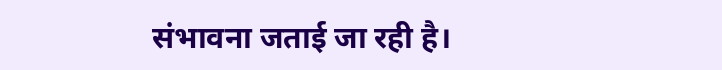संभावना जताई जा रही है।